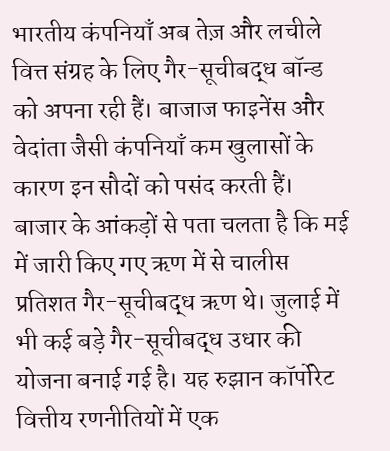भारतीय कंपनियाँ अब तेज़ और लचीले वित्त संग्रह के लिए गैर-सूचीबद्ध बॉन्ड को अपना रही हैं। बाजाज फाइनेंस और वेदांता जैसी कंपनियाँ कम खुलासों के कारण इन सौदों को पसंद करती हैं। बाजार के आंकड़ों से पता चलता है कि मई में जारी किए गए ऋण में से चालीस प्रतिशत गैर-सूचीबद्ध ऋण थे। जुलाई में भी कई बड़े गैर-सूचीबद्ध उधार की योजना बनाई गई है। यह रुझान कॉर्पोरेट वित्तीय रणनीतियों में एक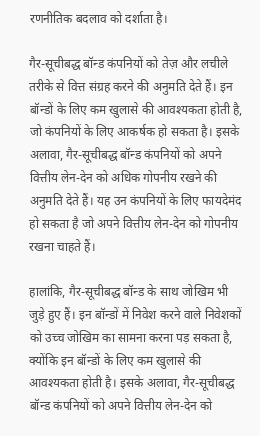रणनीतिक बदलाव को दर्शाता है।

गैर-सूचीबद्ध बॉन्ड कंपनियों को तेज़ और लचीले तरीके से वित्त संग्रह करने की अनुमति देते हैं। इन बॉन्डों के लिए कम खुलासे की आवश्यकता होती है, जो कंपनियों के लिए आकर्षक हो सकता है। इसके अलावा, गैर-सूचीबद्ध बॉन्ड कंपनियों को अपने वित्तीय लेन-देन को अधिक गोपनीय रखने की अनुमति देते हैं। यह उन कंपनियों के लिए फायदेमंद हो सकता है जो अपने वित्तीय लेन-देन को गोपनीय रखना चाहते हैं।

हालांकि, गैर-सूचीबद्ध बॉन्ड के साथ जोखिम भी जुड़े हुए हैं। इन बॉन्डों में निवेश करने वाले निवेशकों को उच्च जोखिम का सामना करना पड़ सकता है, क्योंकि इन बॉन्डों के लिए कम खुलासे की आवश्यकता होती है। इसके अलावा, गैर-सूचीबद्ध बॉन्ड कंपनियों को अपने वित्तीय लेन-देन को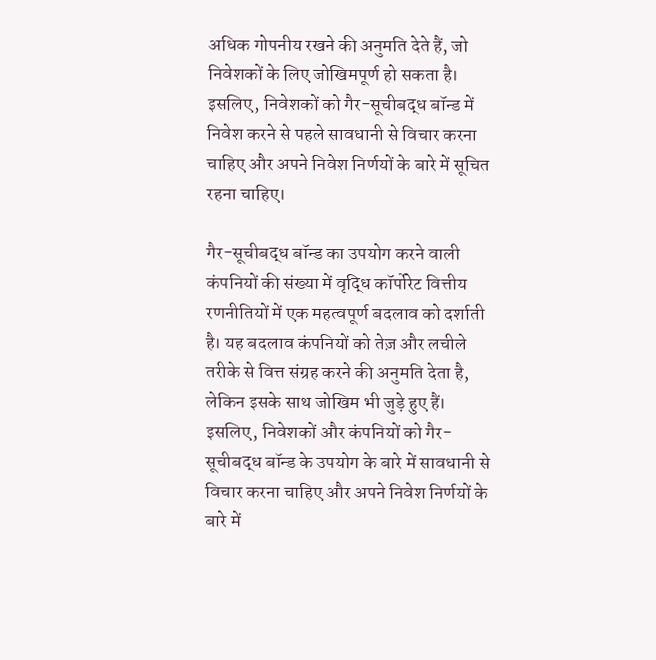अधिक गोपनीय रखने की अनुमति देते हैं, जो निवेशकों के लिए जोखिमपूर्ण हो सकता है। इसलिए, निवेशकों को गैर-सूचीबद्ध बॉन्ड में निवेश करने से पहले सावधानी से विचार करना चाहिए और अपने निवेश निर्णयों के बारे में सूचित रहना चाहिए।

गैर-सूचीबद्ध बॉन्ड का उपयोग करने वाली कंपनियों की संख्या में वृद्धि कॉर्पोरेट वित्तीय रणनीतियों में एक महत्वपूर्ण बदलाव को दर्शाती है। यह बदलाव कंपनियों को तेज़ और लचीले तरीके से वित्त संग्रह करने की अनुमति देता है, लेकिन इसके साथ जोखिम भी जुड़े हुए हैं। इसलिए, निवेशकों और कंपनियों को गैर-सूचीबद्ध बॉन्ड के उपयोग के बारे में सावधानी से विचार करना चाहिए और अपने निवेश निर्णयों के बारे में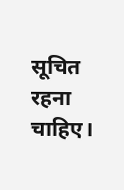सूचित रहना चाहिए।